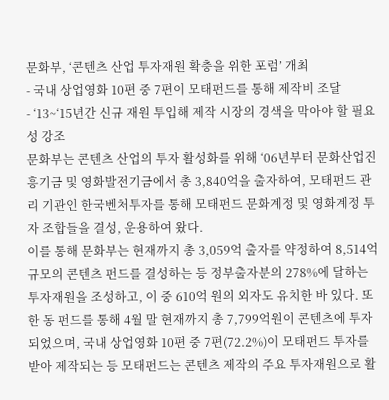문화부, ‘콘텐츠 산업 투자재원 확충을 위한 포럼’ 개최
- 국내 상업영화 10편 중 7편이 모태펀드를 통해 제작비 조달
- ‘13~‘15년간 신규 재원 투입해 제작 시장의 경색을 막아야 할 필요성 강조
문화부는 콘텐츠 산업의 투자 활성화를 위해 ‘06년부터 문화산업진흥기금 및 영화발전기금에서 총 3,840억을 출자하여, 모태펀드 관리 기관인 한국벤처투자를 통해 모태펀드 문화계정 및 영화계정 투자 조합들을 결성, 운용하여 왔다.
이를 통해 문화부는 현재까지 총 3,059억 출자를 약정하여 8,514억 규모의 콘텐츠 펀드를 결성하는 등 정부출자분의 278%에 달하는 투자재원을 조성하고, 이 중 610억 원의 외자도 유치한 바 있다. 또한 동 펀드를 통해 4월 말 현재까지 총 7,799억원이 콘텐츠에 투자되었으며, 국내 상업영화 10편 중 7편(72.2%)이 모태펀드 투자를 받아 제작되는 등 모태펀드는 콘텐츠 제작의 주요 투자재원으로 활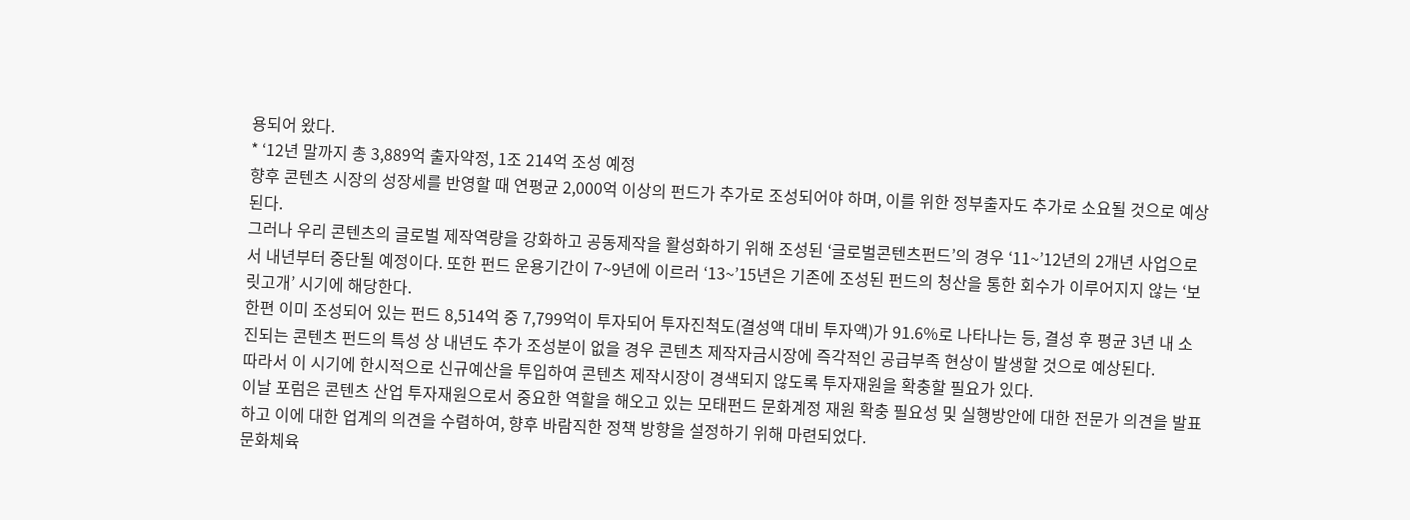용되어 왔다.
* ‘12년 말까지 총 3,889억 출자약정, 1조 214억 조성 예정
향후 콘텐츠 시장의 성장세를 반영할 때 연평균 2,000억 이상의 펀드가 추가로 조성되어야 하며, 이를 위한 정부출자도 추가로 소요될 것으로 예상된다.
그러나 우리 콘텐츠의 글로벌 제작역량을 강화하고 공동제작을 활성화하기 위해 조성된 ‘글로벌콘텐츠펀드’의 경우 ‘11~’12년의 2개년 사업으로서 내년부터 중단될 예정이다. 또한 펀드 운용기간이 7~9년에 이르러 ‘13~’15년은 기존에 조성된 펀드의 청산을 통한 회수가 이루어지지 않는 ‘보릿고개’ 시기에 해당한다.
한편 이미 조성되어 있는 펀드 8,514억 중 7,799억이 투자되어 투자진척도(결성액 대비 투자액)가 91.6%로 나타나는 등, 결성 후 평균 3년 내 소진되는 콘텐츠 펀드의 특성 상 내년도 추가 조성분이 없을 경우 콘텐츠 제작자금시장에 즉각적인 공급부족 현상이 발생할 것으로 예상된다.
따라서 이 시기에 한시적으로 신규예산을 투입하여 콘텐츠 제작시장이 경색되지 않도록 투자재원을 확충할 필요가 있다.
이날 포럼은 콘텐츠 산업 투자재원으로서 중요한 역할을 해오고 있는 모태펀드 문화계정 재원 확충 필요성 및 실행방안에 대한 전문가 의견을 발표하고 이에 대한 업계의 의견을 수렴하여, 향후 바람직한 정책 방향을 설정하기 위해 마련되었다.
문화체육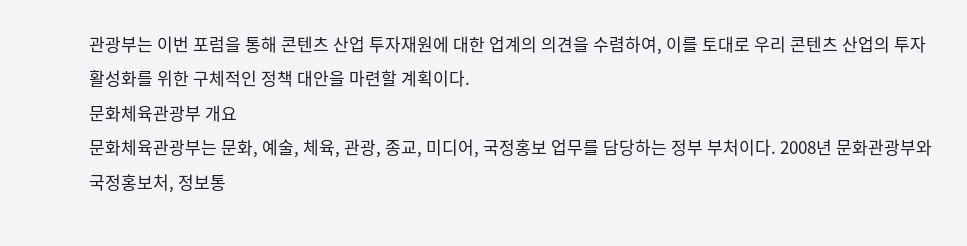관광부는 이번 포럼을 통해 콘텐츠 산업 투자재원에 대한 업계의 의견을 수렴하여, 이를 토대로 우리 콘텐츠 산업의 투자활성화를 위한 구체적인 정책 대안을 마련할 계획이다.
문화체육관광부 개요
문화체육관광부는 문화, 예술, 체육, 관광, 종교, 미디어, 국정홍보 업무를 담당하는 정부 부처이다. 2008년 문화관광부와 국정홍보처, 정보통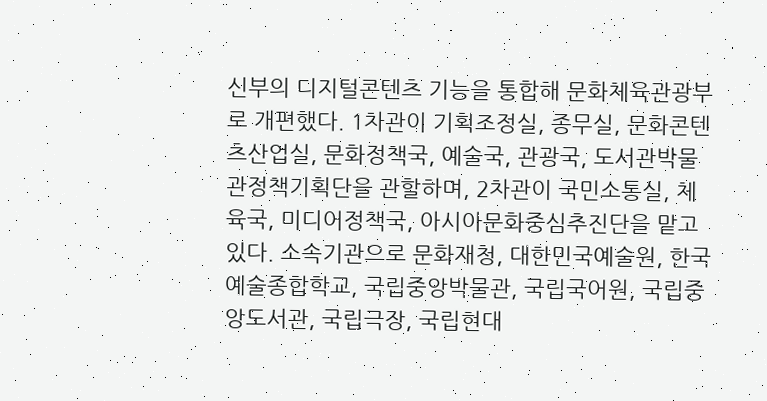신부의 디지털콘텐츠 기능을 통합해 문화체육관광부로 개편했다. 1차관이 기획조정실, 종무실, 문화콘텐츠산업실, 문화정책국, 예술국, 관광국, 도서관박물관정책기획단을 관할하며, 2차관이 국민소통실, 체육국, 미디어정책국, 아시아문화중심추진단을 맡고 있다. 소속기관으로 문화재청, 대한민국예술원, 한국예술종합학교, 국립중앙박물관, 국립국어원, 국립중앙도서관, 국립극장, 국립현대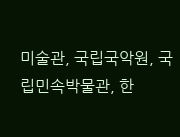미술관, 국립국악원, 국립민속박물관, 한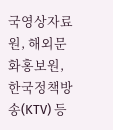국영상자료원, 해외문화홍보원, 한국정책방송(KTV) 등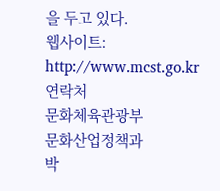을 두고 있다.
웹사이트: http://www.mcst.go.kr
연락처
문화체육관광부
문화산업정책과
박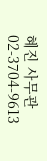혜진 사무관
02-3704-9613